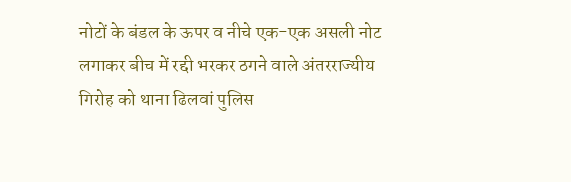नोटों के बंडल के ऊपर व नीचे एक-एक असली नोट लगाकर बीच में रद्दी भरकर ठगने वाले अंतरराज्यीय गिरोह को थाना ढिलवां पुलिस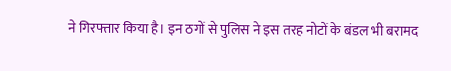ने गिरफ्तार किया है। इन ठगों से पुलिस ने इस तरह नोटों के बंडल भी बरामद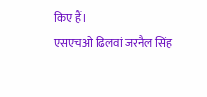किए हैं।
एसएचओ ढिलवां जरनैल सिंह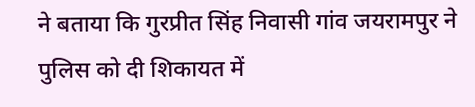ने बताया कि गुरप्रीत सिंह निवासी गांव जयरामपुर ने पुलिस को दी शिकायत में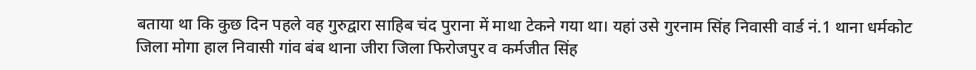बताया था कि कुछ दिन पहले वह गुरुद्वारा साहिब चंद पुराना में माथा टेकने गया था। यहां उसे गुरनाम सिंह निवासी वार्ड नं.1 थाना धर्मकोट जिला मोगा हाल निवासी गांव बंब थाना जीरा जिला फिरोजपुर व कर्मजीत सिंह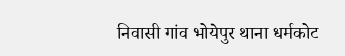निवासी गांव भोयेपुर थाना धर्मकोट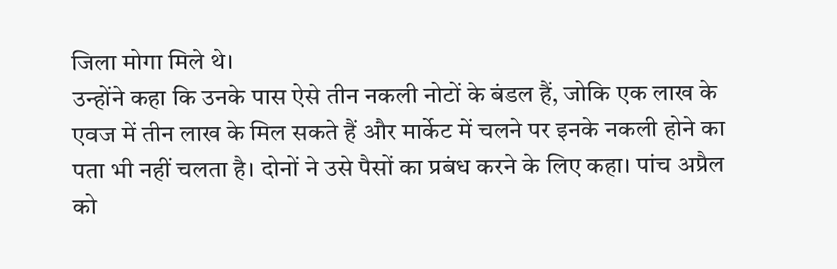जिला मोगा मिले थे।
उन्होंने कहा कि उनके पास ऐसे तीन नकली नोटों के बंडल हैं, जोकि एक लाख के एवज में तीन लाख के मिल सकते हैं और मार्केट में चलने पर इनके नकली होने का पता भी नहीं चलता है। दोनों ने उसे पैसों का प्रबंध करने के लिए कहा। पांच अप्रैल को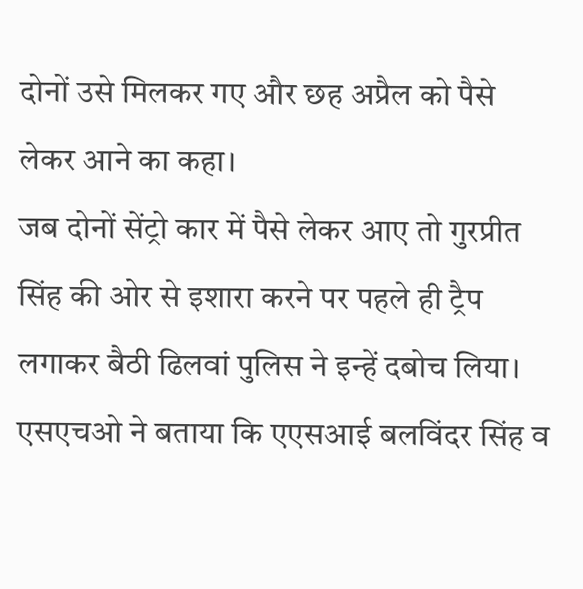दोनों उसे मिलकर गए और छह अप्रैल को पैसे लेकर आने का कहा।
जब दोनों सेंट्रो कार में पैसे लेकर आए तो गुरप्रीत सिंह की ओर से इशारा करने पर पहले ही ट्रैप लगाकर बैठी ढिलवां पुलिस ने इन्हें दबोच लिया। एसएचओ ने बताया कि एएसआई बलविंदर सिंह व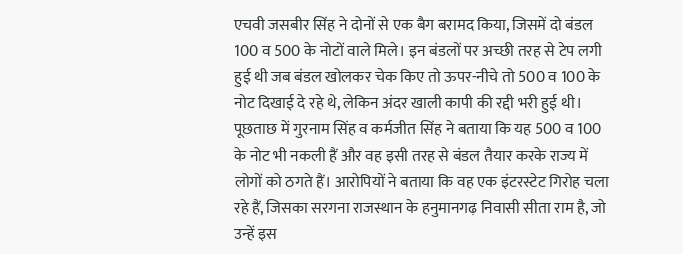एचवी जसबीर सिंह ने दोनों से एक बैग बरामद किया, जिसमें दो बंडल 100 व 500 के नोटों वाले मिले। इन बंडलों पर अच्छी तरह से टेप लगी हुई थी जब बंडल खोलकर चेक किए तो ऊपर-नीचे तो 500 व 100 के नोट दिखाई दे रहे थे, लेकिन अंदर खाली कापी की रद्दी भरी हुई थी।
पूछताछ में गुरनाम सिंह व कर्मजीत सिंह ने बताया कि यह 500 व 100 के नोट भी नकली हैं और वह इसी तरह से बंडल तैयार करके राज्य में लोगों को ठगते हैं। आरोपियों ने बताया कि वह एक इंटरस्टेट गिरोह चला रहे हैं, जिसका सरगना राजस्थान के हनुमानगढ़ निवासी सीता राम है, जो उन्हें इस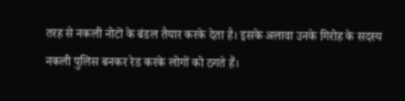तरह से नकली नोटों के बंडल तैयार करके देता है। इसके अलावा उनके गिरोह के सदस्य नकली पुलिस बनकर रेड करके लोगों को ठगते हैं।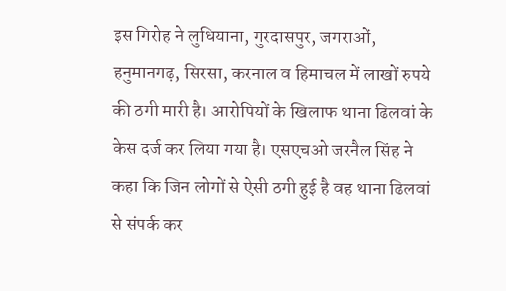इस गिरोह ने लुधियाना, गुरदासपुर, जगराओं, हनुमानगढ़, सिरसा, करनाल व हिमाचल में लाखों रुपये की ठगी मारी है। आरोपियों के खिलाफ थाना ढिलवां के केस दर्ज कर लिया गया है। एसएचओ जरनैल सिंह ने कहा कि जिन लोगों से ऐसी ठगी हुई है वह थाना ढिलवां से संपर्क कर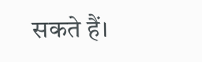सकते हैं।